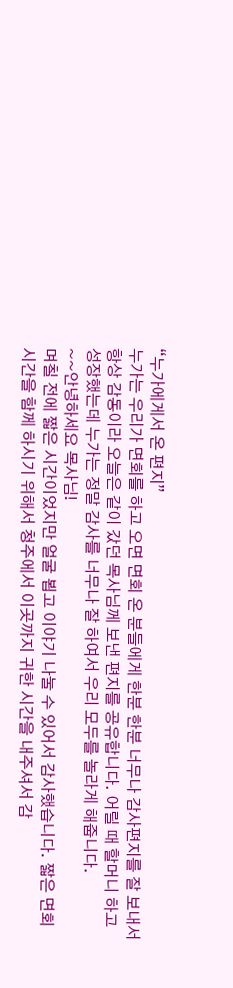“누가에게서 온 편지”
누가는 우리가 면회를 하고 오면 면회 온 분들에게 한분 한분 너무나 감사편지를 잘 보내서 항상 감동이라 오늘은 같이 갔던 목사님께 보낸 편지를 공유합니다. 어릴 때 할머니 하고 성장했는데 누가는 정말 감사를 너무나 잘 하여서 우리 모두를 놀라게 해줍니다.
~~안녕하세요 목사님!
며칠 전에 짧은 시간이었지만 얼굴 뵙고 이야기 나눌 수 있어서 감사했습니다. 짧은 면회 시간을 함께 하시기 위해서 청주에서 이곳까지 귀한 시간을 내주셔서 감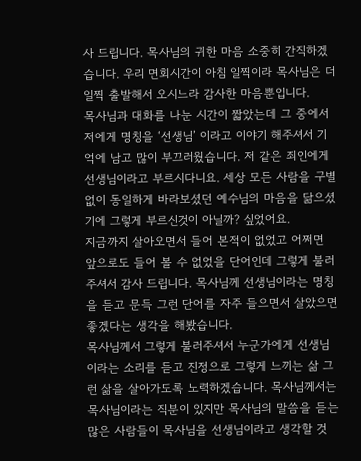사 드립니다. 목사님의 귀한 마음 소중히 간직하겠습니다. 우리 면회시간이 아침 일찍이라 목사님은 더 일찍 출발해서 오시느라 감사한 마음뿐입니다.
목사님과 대화를 나눈 시간이 짧았는데 그 중에서 저에게 명칭을 ‘선생님’ 이라고 이야기 해주셔서 기억에 남고 많이 부끄러웠습니다. 저 같은 죄인에게 선생님이라고 부르시다니요. 세상 모든 사람을 구별 없이 동일하게 바라보셨던 예수님의 마음을 닮으셨기에 그렇게 부르신것이 아닐까? 싶었어요.
지금까지 살아오면서 들어 본적이 없었고 어쩌면 앞으로도 들어 볼 수 없었을 단어인데 그렇게 불러주셔서 감사 드립니다. 목사님께 선생님이라는 명칭을 듣고 문득 그런 단어를 자주 들으면서 살았으면 좋겠다는 생각을 해봤습니다.
목사님께서 그렇게 불러주셔서 누군가에게 선생님이라는 소리를 듣고 진정으로 그렇게 느끼는 삶 그런 삶을 살아가도록 노력하겠습니다. 목사님께서는 목사님이라는 직분이 있지만 목사님의 말씀을 듣는 많은 사람들이 목사님을 선생님이라고 생각할 것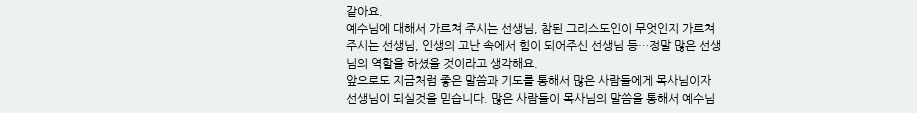같아요.
예수님에 대해서 가르쳐 주시는 선생님, 참된 그리스도인이 무엇인지 가르쳐 주시는 선생님, 인생의 고난 속에서 힘이 되어주신 선생님 등…정말 많은 선생님의 역할을 하셨을 것이라고 생각해요.
앞으로도 지금처럼 좋은 말씀과 기도를 통해서 많은 사람들에게 목사님이자 선생님이 되실것을 믿습니다. 많은 사람들이 목사님의 말씀을 통해서 예수님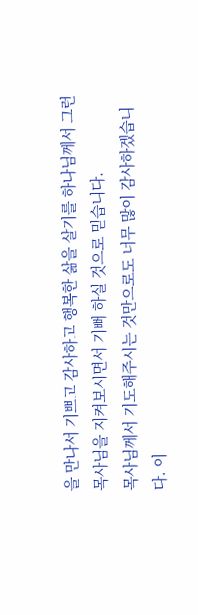을 만나서 기쁘고 감사하고 행복한 삶을 살기를 하나님께서 그런 목사님을 지켜보시면서 기뻐 하실 것으로 믿습니다.
목사님께서 기도해주시는 것만으로도 너무 많이 감사하겠습니다. 이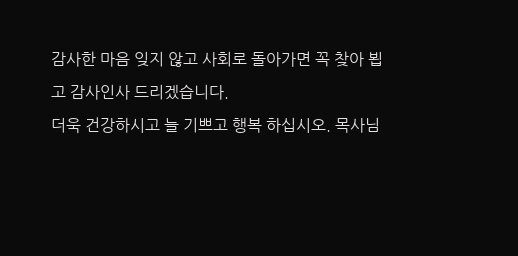감사한 마음 잊지 않고 사회로 돌아가면 꼭 찾아 뵙고 감사인사 드리겠습니다.
더욱 건강하시고 늘 기쁘고 행복 하십시오. 목사님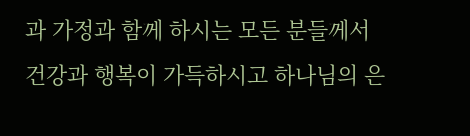과 가정과 함께 하시는 모든 분들께서 건강과 행복이 가득하시고 하나님의 은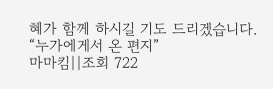혜가 함께 하시길 기도 드리겠습니다.
“누가에게서 온 편지”
마마킴||조회 722